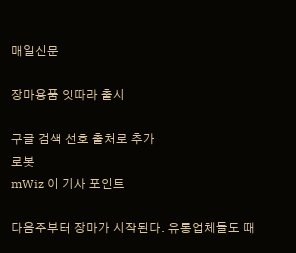매일신문

장마용품 잇따라 출시

구글 검색 선호 출처로 추가
로봇
mWiz 이 기사 포인트

다음주부터 장마가 시작된다. 유통업체들도 때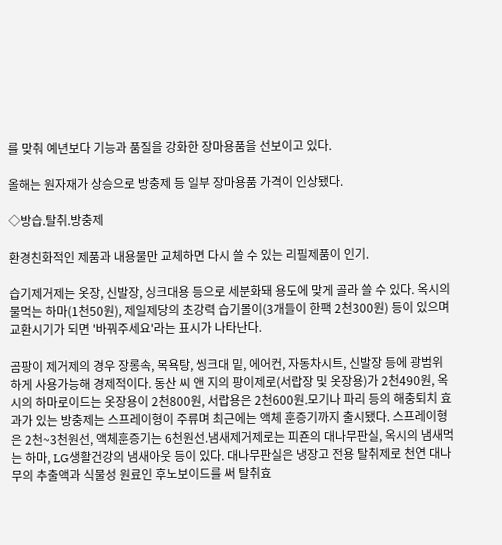를 맞춰 예년보다 기능과 품질을 강화한 장마용품을 선보이고 있다.

올해는 원자재가 상승으로 방충제 등 일부 장마용품 가격이 인상됐다.

◇방습.탈취.방충제

환경친화적인 제품과 내용물만 교체하면 다시 쓸 수 있는 리필제품이 인기.

습기제거제는 옷장, 신발장, 싱크대용 등으로 세분화돼 용도에 맞게 골라 쓸 수 있다. 옥시의 물먹는 하마(1천50원), 제일제당의 초강력 습기몰이(3개들이 한팩 2천300원) 등이 있으며 교환시기가 되면 '바꿔주세요'라는 표시가 나타난다.

곰팡이 제거제의 경우 장롱속, 목욕탕, 씽크대 밑, 에어컨, 자동차시트, 신발장 등에 광범위하게 사용가능해 경제적이다. 동산 씨 앤 지의 팡이제로(서랍장 및 옷장용)가 2천490원, 옥시의 하마로이드는 옷장용이 2천800원, 서랍용은 2천600원.모기나 파리 등의 해충퇴치 효과가 있는 방충제는 스프레이형이 주류며 최근에는 액체 훈증기까지 출시됐다. 스프레이형은 2천~3천원선, 액체훈증기는 6천원선.냄새제거제로는 피죤의 대나무판실, 옥시의 냄새먹는 하마, LG생활건강의 냄새아웃 등이 있다. 대나무판실은 냉장고 전용 탈취제로 천연 대나무의 추출액과 식물성 원료인 후노보이드를 써 탈취효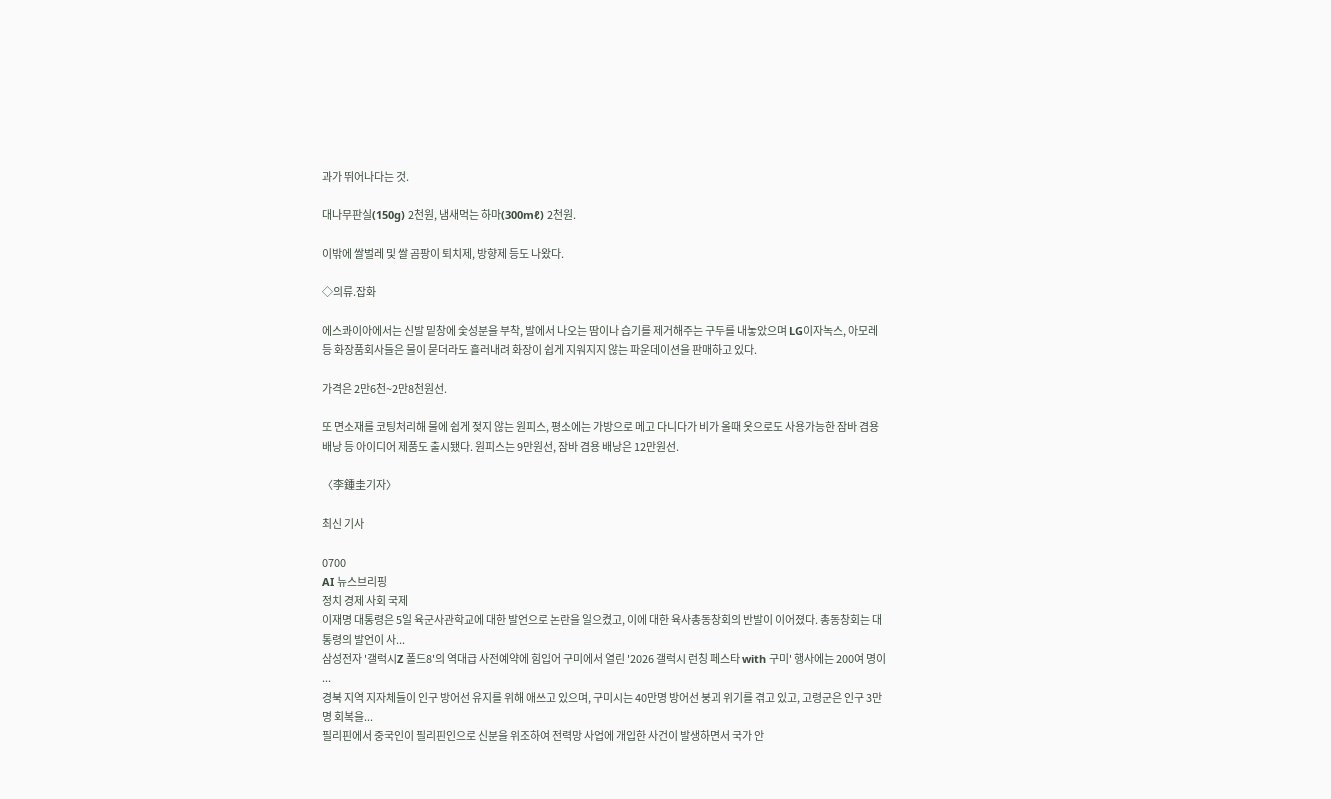과가 뛰어나다는 것.

대나무판실(150g) 2천원, 냄새먹는 하마(300mℓ) 2천원.

이밖에 쌀벌레 및 쌀 곰팡이 퇴치제, 방향제 등도 나왔다.

◇의류.잡화

에스콰이아에서는 신발 밑창에 숯성분을 부착, 발에서 나오는 땀이나 습기를 제거해주는 구두를 내놓았으며 LG이자녹스, 아모레 등 화장품회사들은 물이 묻더라도 흘러내려 화장이 쉽게 지워지지 않는 파운데이션을 판매하고 있다.

가격은 2만6천~2만8천원선.

또 면소재를 코팅처리해 물에 쉽게 젖지 않는 원피스, 평소에는 가방으로 메고 다니다가 비가 올때 옷으로도 사용가능한 잠바 겸용 배낭 등 아이디어 제품도 출시됐다. 원피스는 9만원선, 잠바 겸용 배낭은 12만원선.

〈李鍾圭기자〉

최신 기사

0700
AI 뉴스브리핑
정치 경제 사회 국제
이재명 대통령은 5일 육군사관학교에 대한 발언으로 논란을 일으켰고, 이에 대한 육사총동창회의 반발이 이어졌다. 총동창회는 대통령의 발언이 사...
삼성전자 '갤럭시Z 폴드8'의 역대급 사전예약에 힘입어 구미에서 열린 '2026 갤럭시 런칭 페스타 with 구미' 행사에는 200여 명이 ...
경북 지역 지자체들이 인구 방어선 유지를 위해 애쓰고 있으며, 구미시는 40만명 방어선 붕괴 위기를 겪고 있고, 고령군은 인구 3만명 회복을...
필리핀에서 중국인이 필리핀인으로 신분을 위조하여 전력망 사업에 개입한 사건이 발생하면서 국가 안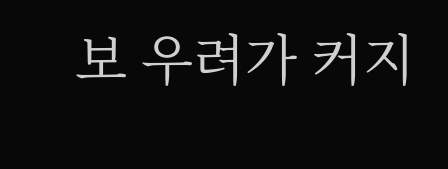보 우려가 커지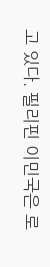고 있다. 필리핀 이민국은 로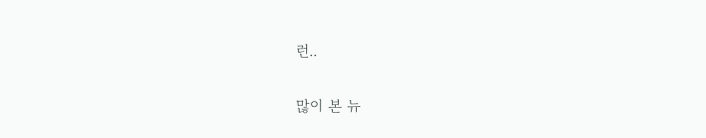런..

많이 본 뉴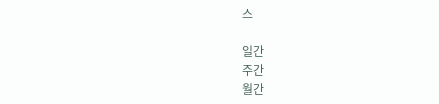스

일간
주간
월간